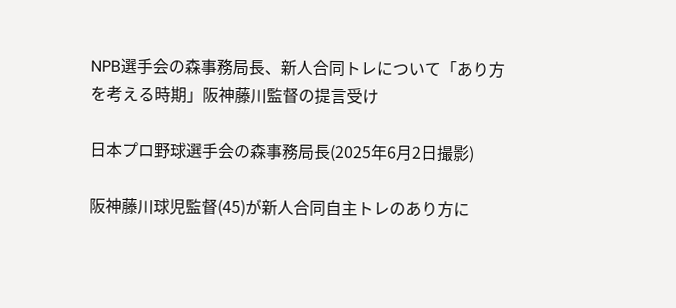NPB選手会の森事務局長、新人合同トレについて「あり方を考える時期」阪神藤川監督の提言受け

日本プロ野球選手会の森事務局長(2025年6月2日撮影)

阪神藤川球児監督(45)が新人合同自主トレのあり方に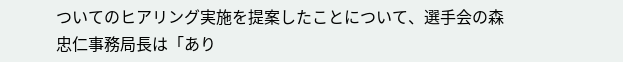ついてのヒアリング実施を提案したことについて、選手会の森忠仁事務局長は「あり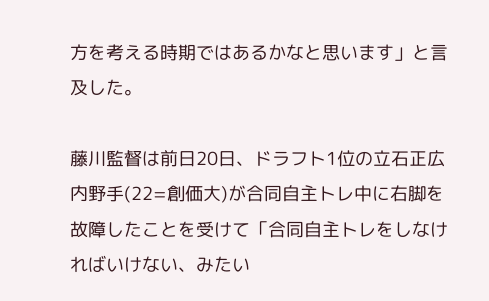方を考える時期ではあるかなと思います」と言及した。

藤川監督は前日20日、ドラフト1位の立石正広内野手(22=創価大)が合同自主トレ中に右脚を故障したことを受けて「合同自主トレをしなければいけない、みたい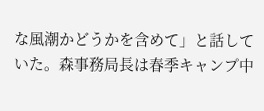な風潮かどうかを含めて」と話していた。森事務局長は春季キャンプ中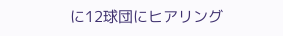に12球団にヒアリング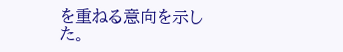を重ねる意向を示した。